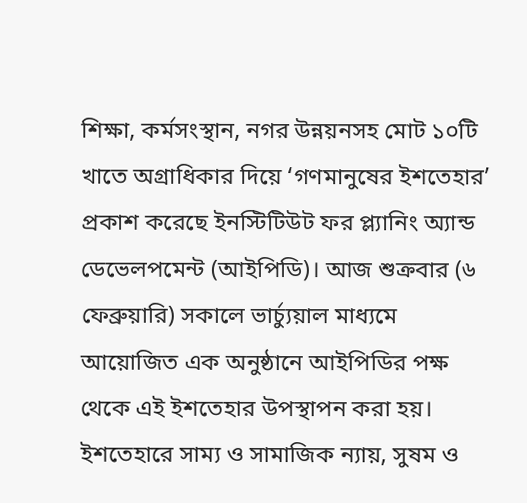শিক্ষা, কর্মসংস্থান, নগর উন্নয়নসহ মোট ১০টি খাতে অগ্রাধিকার দিয়ে ‘গণমানুষের ইশতেহার’ প্রকাশ করেছে ইনস্টিটিউট ফর প্ল্যানিং অ্যান্ড ডেভেলপমেন্ট (আইপিডি)। আজ শুক্রবার (৬ ফেব্রুয়ারি) সকালে ভার্চ্যুয়াল মাধ্যমে আয়োজিত এক অনুষ্ঠানে আইপিডির পক্ষ থেকে এই ইশতেহার উপস্থাপন করা হয়।
ইশতেহারে সাম্য ও সামাজিক ন্যায়, সুষম ও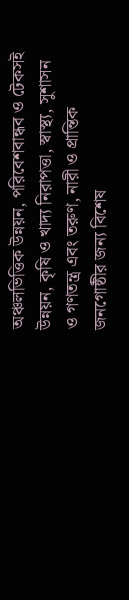অঞ্চলভিত্তিক উন্নয়ন, পরিবেশবান্ধব ও টেকসই উন্নয়ন, কৃষি ও খাদ্য নিরাপত্তা, স্বাস্থ্য, সুশাসন ও গণতন্ত্র এবং তরুণ, নারী ও প্রান্তিক জনগোষ্ঠীর জন্য বিশেষ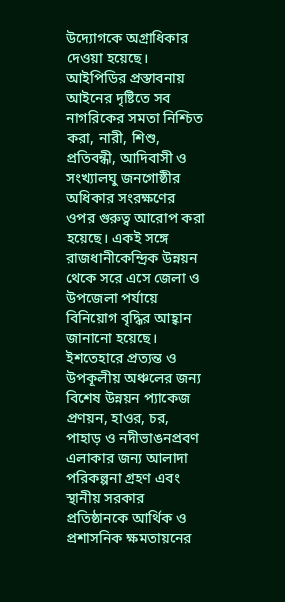উদ্যোগকে অগ্রাধিকার দেওয়া হয়েছে।
আইপিডির প্রস্তাবনায় আইনের দৃষ্টিতে সব নাগরিকের সমতা নিশ্চিত করা, নারী, শিশু, প্রতিবন্ধী, আদিবাসী ও সংখ্যালঘু জনগোষ্ঠীর অধিকার সংরক্ষণের ওপর গুরুত্ব আরোপ করা হয়েছে। একই সঙ্গে রাজধানীকেন্দ্রিক উন্নয়ন থেকে সরে এসে জেলা ও উপজেলা পর্যায়ে বিনিয়োগ বৃদ্ধির আহ্বান জানানো হয়েছে।
ইশতেহারে প্রত্যন্ত ও উপকূলীয় অঞ্চলের জন্য বিশেষ উন্নয়ন প্যাকেজ প্রণয়ন, হাওর, চর, পাহাড় ও নদীভাঙনপ্রবণ এলাকার জন্য আলাদা পরিকল্পনা গ্রহণ এবং স্থানীয় সরকার প্রতিষ্ঠানকে আর্থিক ও প্রশাসনিক ক্ষমতায়নের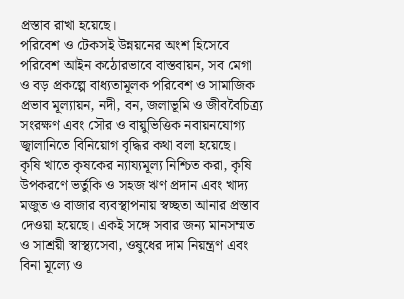প্রস্তাব রাখা হয়েছে।
পরিবেশ ও টেকসই উন্নয়নের অংশ হিসেবে পরিবেশ আইন কঠোরভাবে বাস্তবায়ন, সব মেগা ও বড় প্রকল্পে বাধ্যতামূলক পরিবেশ ও সামাজিক প্রভাব মূল্যায়ন, নদী, বন, জলাভূমি ও জীববৈচিত্র্য সংরক্ষণ এবং সৌর ও বায়ুভিত্তিক নবায়নযোগ্য জ্বালানিতে বিনিয়োগ বৃদ্ধির কথা বলা হয়েছে।
কৃষি খাতে কৃষকের ন্যায্যমূল্য নিশ্চিত করা, কৃষি উপকরণে ভর্তুকি ও সহজ ঋণ প্রদান এবং খাদ্য মজুত ও বাজার ব্যবস্থাপনায় স্বচ্ছতা আনার প্রস্তাব দেওয়া হয়েছে। একই সঙ্গে সবার জন্য মানসম্মত ও সাশ্রয়ী স্বাস্থ্যসেবা, ওষুধের দাম নিয়ন্ত্রণ এবং বিনা মূল্যে ও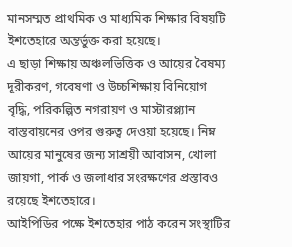মানসম্মত প্রাথমিক ও মাধ্যমিক শিক্ষার বিষয়টি ইশতেহারে অন্তর্ভুক্ত করা হয়েছে।
এ ছাড়া শিক্ষায় অঞ্চলভিত্তিক ও আয়ের বৈষম্য দূরীকরণ, গবেষণা ও উচ্চশিক্ষায় বিনিয়োগ বৃদ্ধি, পরিকল্পিত নগরায়ণ ও মাস্টারপ্ল্যান বাস্তবায়নের ওপর গুরুত্ব দেওয়া হয়েছে। নিম্ন আয়ের মানুষের জন্য সাশ্রয়ী আবাসন, খোলা জায়গা, পার্ক ও জলাধার সংরক্ষণের প্রস্তাবও রয়েছে ইশতেহারে।
আইপিডির পক্ষে ইশতেহার পাঠ করেন সংস্থাটির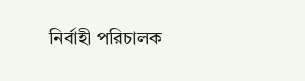নির্বাহী পরিচালক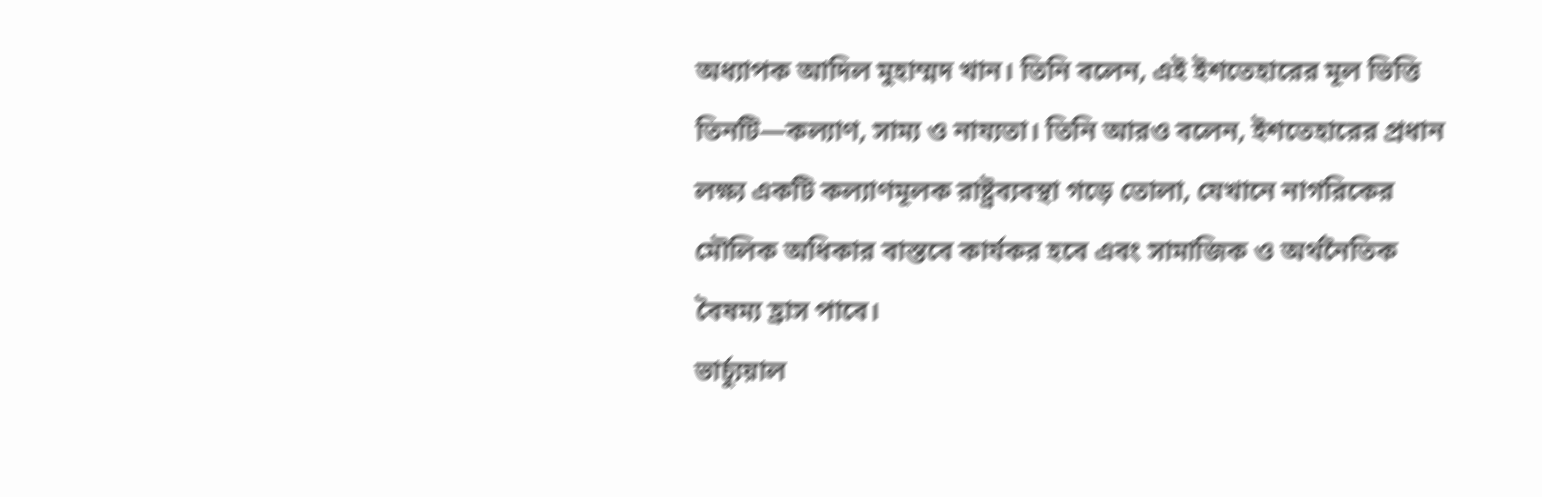অধ্যাপক আদিল মুহাম্মদ খান। তিনি বলেন, এই ইশতেহারের মূল ভিত্তি তিনটি—কল্যাণ, সাম্য ও নায্যতা। তিনি আরও বলেন, ইশতেহারের প্রধান লক্ষ্য একটি কল্যাণমূলক রাষ্ট্রব্যবস্থা গড়ে তোলা, যেখানে নাগরিকের মৌলিক অধিকার বাস্তবে কার্যকর হবে এবং সামাজিক ও অর্থনৈতিক বৈষম্য হ্রাস পাবে।
ভার্চ্যুয়াল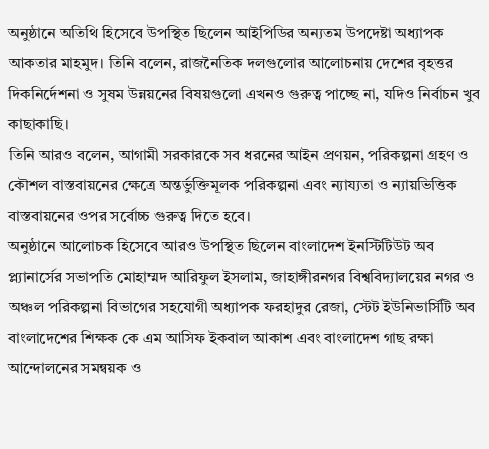অনুষ্ঠানে অতিথি হিসেবে উপস্থিত ছিলেন আইপিডির অন্যতম উপদেষ্টা অধ্যাপক আকতার মাহমুদ। তিনি বলেন, রাজনৈতিক দলগুলোর আলোচনায় দেশের বৃহত্তর দিকনির্দেশনা ও সুষম উন্নয়নের বিষয়গুলো এখনও গুরুত্ব পাচ্ছে না, যদিও নির্বাচন খুব কাছাকাছি।
তিনি আরও বলেন, আগামী সরকারকে সব ধরনের আইন প্রণয়ন, পরিকল্পনা গ্রহণ ও কৌশল বাস্তবায়নের ক্ষেত্রে অন্তর্ভুক্তিমূলক পরিকল্পনা এবং ন্যায্যতা ও ন্যায়ভিত্তিক বাস্তবায়নের ওপর সর্বোচ্চ গুরুত্ব দিতে হবে।
অনুষ্ঠানে আলোচক হিসেবে আরও উপস্থিত ছিলেন বাংলাদেশ ইনস্টিটিউট অব প্ল্যানার্সের সভাপতি মোহাম্মদ আরিফুল ইসলাম, জাহাঙ্গীরনগর বিশ্ববিদ্যালয়ের নগর ও অঞ্চল পরিকল্পনা বিভাগের সহযোগী অধ্যাপক ফরহাদুর রেজা, স্টেট ইউনিভার্সিটি অব বাংলাদেশের শিক্ষক কে এম আসিফ ইকবাল আকাশ এবং বাংলাদেশ গাছ রক্ষা আন্দোলনের সমন্বয়ক ও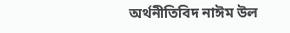অর্থনীতিবিদ নাঈম উল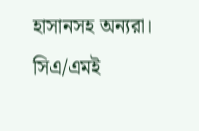হাসানসহ অন্যরা।
সিএ/এমই